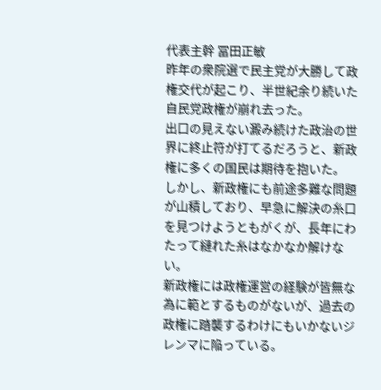代表主幹 冨田正敏
昨年の衆院選で民主党が大勝して政権交代が起こり、半世紀余り続いた自民党政権が崩れ去った。
出口の見えない澱み続けた政治の世界に終止符が打てるだろうと、新政権に多くの国民は期待を抱いた。
しかし、新政権にも前途多難な問題が山積しており、早急に解決の糸口を見つけようともがくが、長年にわたって縺れた糸はなかなか解けない。
新政権には政権運営の経験が皆無な為に範とするものがないが、過去の政権に踏襲するわけにもいかないジレンマに陥っている。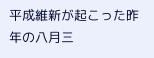平成維新が起こった昨年の八月三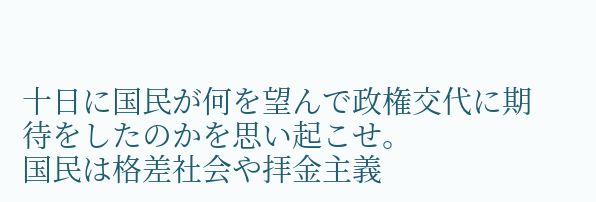十日に国民が何を望んで政権交代に期待をしたのかを思い起こせ。
国民は格差社会や拝金主義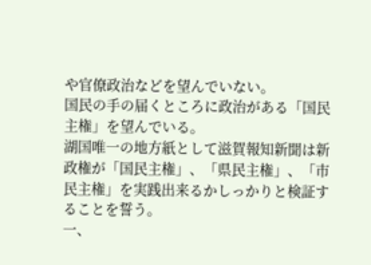や官僚政治などを望んでいない。
国民の手の届くところに政治がある「国民主権」を望んでいる。
湖国唯一の地方紙として滋賀報知新聞は新政権が「国民主権」、「県民主権」、「市民主権」を実践出来るかしっかりと検証することを誓う。
一、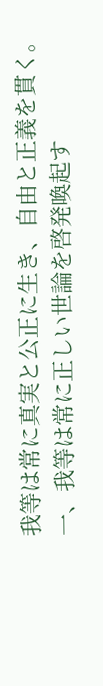我等は常に真実と公正に生き、自由と正義を貫く。
一、我等は常に正しい世論を啓発喚起す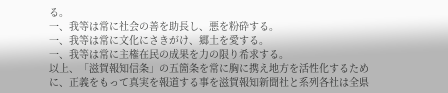る。
一、我等は常に社会の善を助長し、悪を粉砕する。
一、我等は常に文化にさきがけ、郷土を愛する。
一、我等は常に主権在民の成果を力の限り希求する。
以上、「滋賀報知信条」の五箇条を常に胸に携え地方を活性化するために、正義をもって真実を報道する事を滋賀報知新聞社と系列各社は全県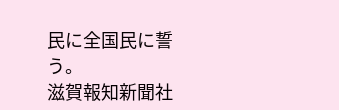民に全国民に誓う。
滋賀報知新聞社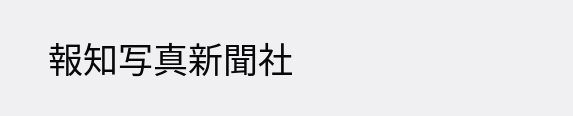報知写真新聞社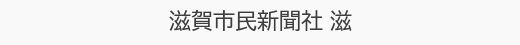滋賀市民新聞社 滋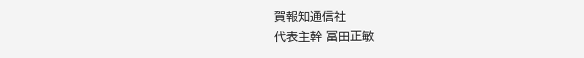賀報知通信社
代表主幹 冨田正敏